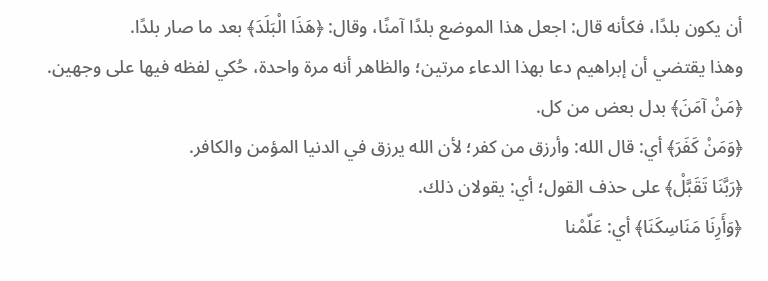أن يكون بلدًا، فكأنه قال: اجعل هذا الموضع بلدًا آمنًا، وقال: ﴿هَذَا الْبَلَدَ﴾ بعد ما صار بلدًا.
وهذا يقتضي أن إبراهيم دعا بهذا الدعاء مرتين؛ والظاهر أنه مرة واحدة، حُكي لفظه فيها على وجهين.
﴿مَنْ آمَنَ﴾ بدل بعض من كل.
﴿وَمَنْ كَفَرَ﴾ أي: قال الله: وأرزق من كفر؛ لأن الله يرزق في الدنيا المؤمن والكافر.
﴿رَبَّنَا تَقَبَّلْ﴾ على حذف القول؛ أي: يقولان ذلك.
﴿وَأَرِنَا مَنَاسِكَنَا﴾ أي: عَلّمْنا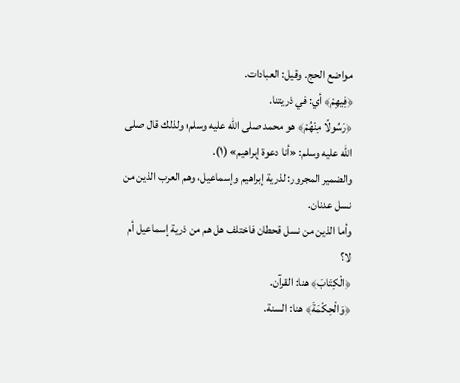مواضع الحج. وقيل: العبادات.
﴿فِيهِمْ﴾ أي: في ذريتنا.
﴿رَسُولًا مِنْهُمْ﴾ هو محمد صلى الله عليه وسلم؛ ولذلك قال صلى الله عليه وسلم: «أنا دعوة إبراهيم» (١).
والضمير المجرور: لذرية إبراهيم وإسماعيل، وهم العرب الذين من نسل عدنان.
وأما الذين من نسل قحطان فاختلف هل هم من ذرية إسماعيل أم لا؟
﴿الْكِتَابَ﴾ هنا: القرآن.
﴿وَالْحِكْمَةَ﴾ هنا: السنة.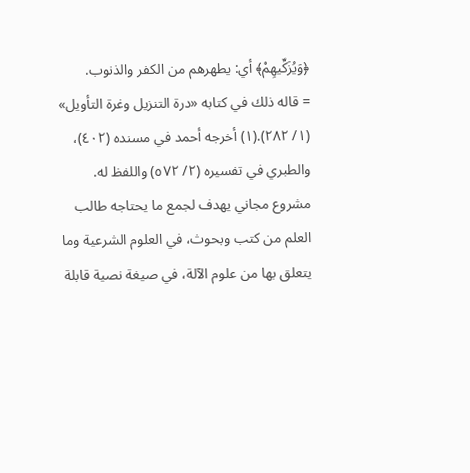﴿وَيُزَكِّيهِمْ﴾ أي: يطهرهم من الكفر والذنوب.
= قاله ذلك في كتابه «درة التنزيل وغرة التأويل» (١/ ٢٨٢).(١) أخرجه أحمد في مسنده (٤٠٢)، والطبري في تفسيره (٢/ ٥٧٢) واللفظ له.
مشروع مجاني يهدف لجمع ما يحتاجه طالب العلم من كتب وبحوث، في العلوم الشرعية وما يتعلق بها من علوم الآلة، في صيغة نصية قابلة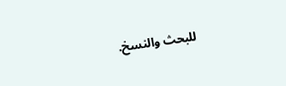للبحث والنسخ.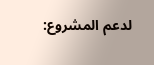لدعم المشروع: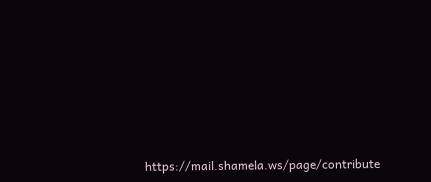https://mail.shamela.ws/page/contribute